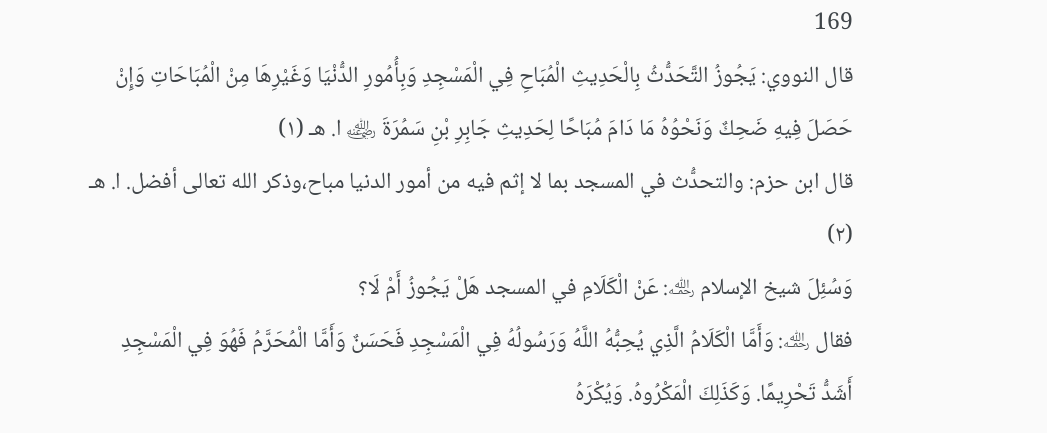169
قال النووي: يَجُوزُ التَّحَدُّثُ بِالْحَدِيثِ الْمُبَاحِ فِي الْمَسْجِدِ وَبِأُمُورِ الدُّنْيَا وَغَيْرِهَا مِنْ الْمُبَاحَاتِ وَإِنْ حَصَلَ فِيهِ ضَحِكٌ وَنَحْوُهُ مَا دَامَ مُبَاحًا لِحَدِيثِ جَابِرِ بْنِ سَمُرَةَ ﵁ ا. هـ (١)
قال ابن حزم: والتحدُّث في المسجد بما لا إثم فيه من أمور الدنيا مباح،وذكر الله تعالى أفضل. ا. هـ (٢)
وَسُئِلَ شيخ الإسلام ﵀: عَنْ الْكَلَامِ في المسجد هَلْ يَجُوزُ أَمْ لَا؟
فقال ﵀: وَأَمَّا الْكَلَامُ الَّذِي يُحِبُّهُ اللَّهُ وَرَسُولُهُ فِي الْمَسْجِدِ فَحَسَنٌ وَأَمَّا الْمُحَرَّمُ فَهُوَ فِي الْمَسْجِدِ أَشَدُّ تَحْرِيمًا. وَكَذَلِكَ الْمَكْرُوهُ. وَيُكْرَهُ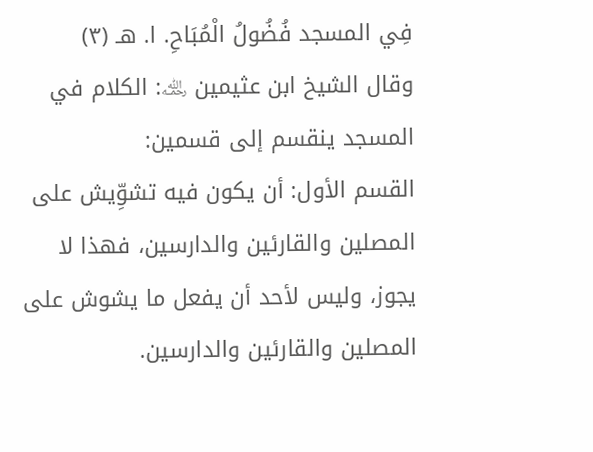فِي المسجد فُضُولُ الْمُبَاحِ. ا. هـ (٣)
وقال الشيخ ابن عثيمين ﵀: الكلام في المسجد ينقسم إلى قسمين:
القسم الأول: أن يكون فيه تشوِّيش على المصلين والقارئين والدارسين، فهذا لا يجوز، وليس لأحد أن يفعل ما يشوش على المصلين والقارئين والدارسين.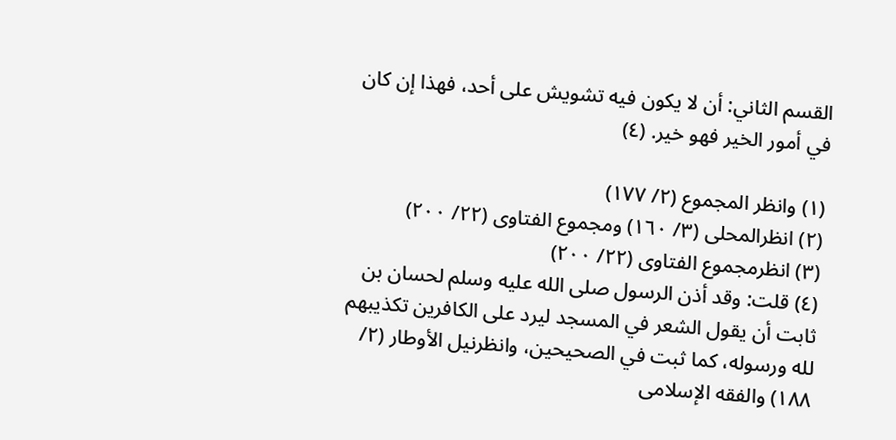القسم الثاني: أن لا يكون فيه تشويش على أحد، فهذا إن كان في أمور الخير فهو خير. (٤)

(١) وانظر المجموع (٢/ ١٧٧)
(٢) انظرالمحلى (٣/ ١٦٠) ومجموع الفتاوى (٢٢/ ٢٠٠)
(٣) انظرمجموع الفتاوى (٢٢/ ٢٠٠)
(٤) قلت: وقد أذن الرسول صلى الله عليه وسلم لحسان بن ثابت أن يقول الشعر في المسجد ليرد على الكافرين تكذيبهم لله ورسوله، كما ثبت في الصحيحين، وانظرنيل الأوطار (٢/ ١٨٨) والفقه الإسلامى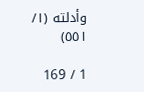وأدلته (١/ ٥٥١)

1 / 169